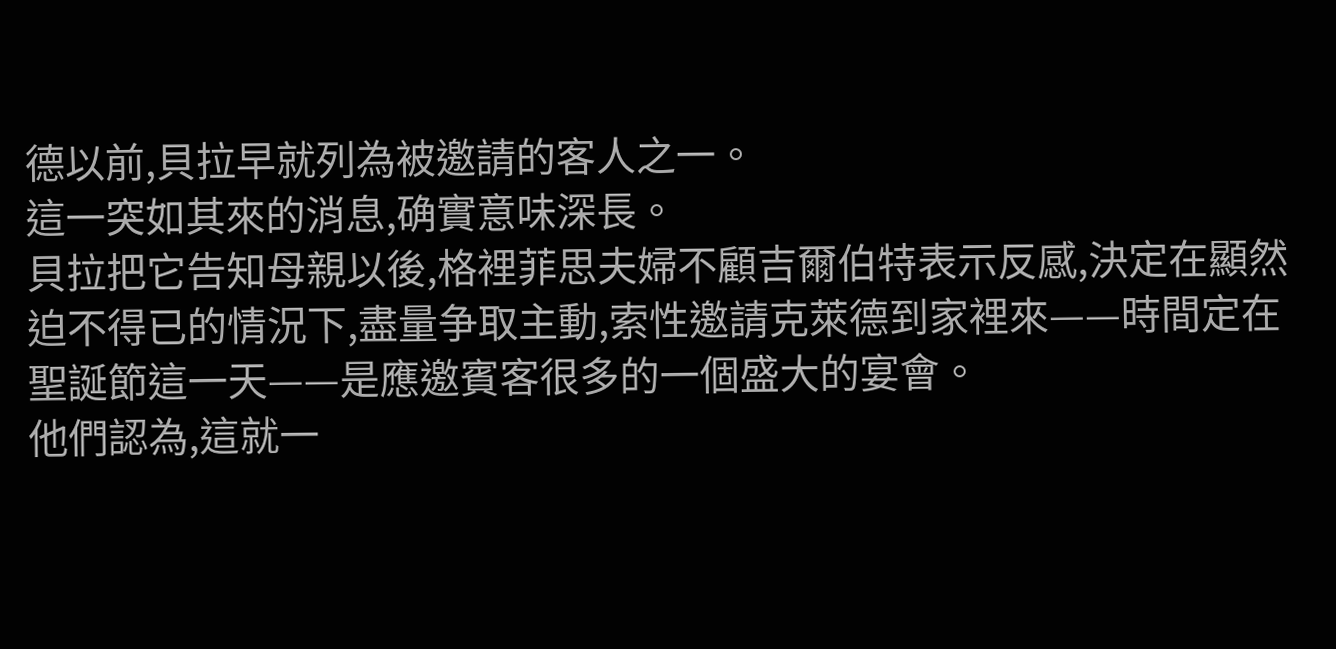德以前,貝拉早就列為被邀請的客人之一。
這一突如其來的消息,确實意味深長。
貝拉把它告知母親以後,格裡菲思夫婦不顧吉爾伯特表示反感,決定在顯然迫不得已的情況下,盡量争取主動,索性邀請克萊德到家裡來——時間定在聖誕節這一天——是應邀賓客很多的一個盛大的宴會。
他們認為,這就一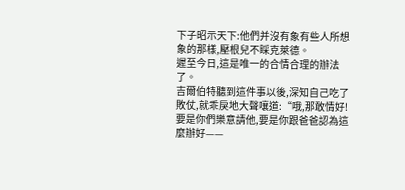下子昭示天下:他們并沒有象有些人所想象的那樣,壓根兒不睬克萊德。
遲至今日,這是唯一的合情合理的辦法了。
吉爾伯特聽到這件事以後,深知自己吃了敗仗,就乖戾地大聲嚷道:“哦,那敢情好!要是你們樂意請他,要是你跟爸爸認為這麼辦好——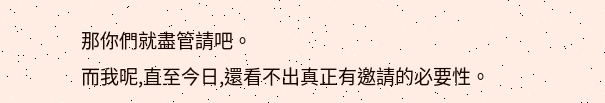那你們就盡管請吧。
而我呢,直至今日,還看不出真正有邀請的必要性。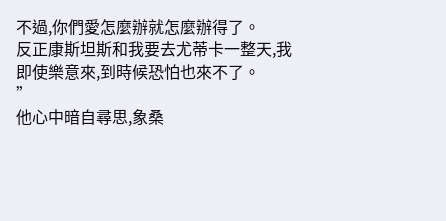不過,你們愛怎麼辦就怎麼辦得了。
反正康斯坦斯和我要去尤蒂卡一整天,我即使樂意來,到時候恐怕也來不了。
”
他心中暗自尋思,象桑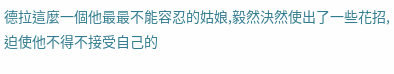德拉這麼一個他最最不能容忍的姑娘,毅然決然使出了一些花招,迫使他不得不接受自己的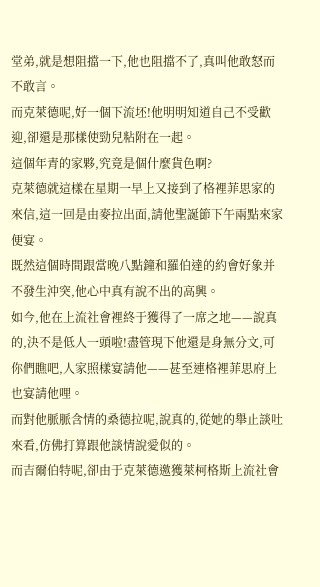堂弟,就是想阻擋一下,他也阻擋不了,真叫他敢怒而不敢言。
而克萊德呢,好一個下流坯!他明明知道自己不受歡迎,卻還是那樣使勁兒粘附在一起。
這個年青的家夥,究竟是個什麼貨色啊?
克萊德就這樣在星期一早上又接到了格裡菲思家的來信,這一回是由麥拉出面,請他聖誕節下午兩點來家便宴。
既然這個時間跟當晚八點鐘和羅伯達的約會好象并不發生沖突,他心中真有說不出的高興。
如今,他在上流社會裡終于獲得了一席之地——說真的,決不是低人一頭啦!盡管現下他還是身無分文,可你們瞧吧,人家照樣宴請他——甚至連格裡菲思府上也宴請他哩。
而對他脈脈含情的桑德拉呢,說真的,從她的舉止談吐來看,仿佛打算跟他談情說愛似的。
而吉爾伯特呢,卻由于克萊德邀獲萊柯格斯上流社會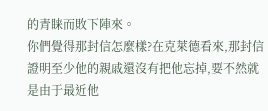的青睐而敗下陣來。
你們覺得那封信怎麼樣?在克萊德看來,那封信證明至少他的親戚還沒有把他忘掉,要不然就是由于最近他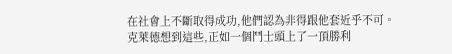在社會上不斷取得成功,他們認為非得跟他套近乎不可。
克萊德想到這些,正如一個鬥士頭上了一頂勝利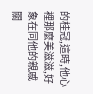的桂冠,這時,他心裡那麼美滋滋,好象在同他的親戚關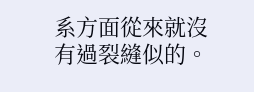系方面從來就沒有過裂縫似的。